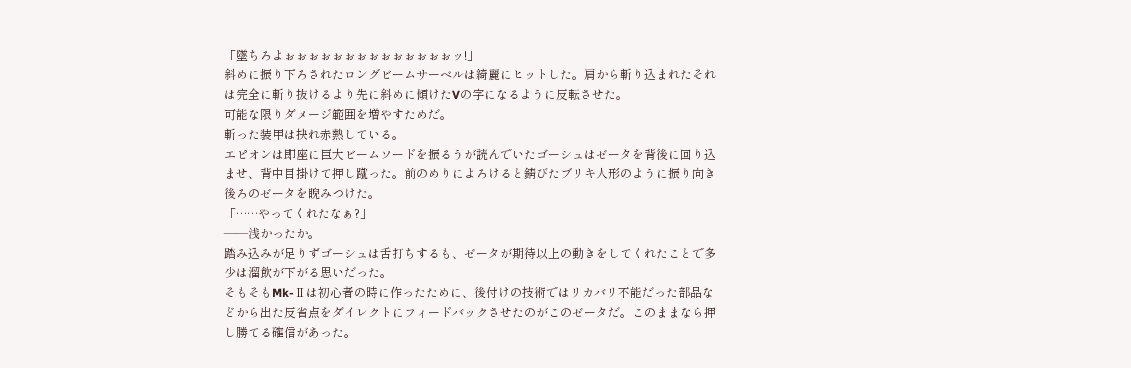「墜ちろよぉぉぉぉぉぉぉぉぉぉぉぉぉぉッ!」
斜めに振り下ろされたロングビームサーベルは綺麗にヒットした。肩から斬り込まれたそれは完全に斬り抜けるより先に斜めに傾けたVの字になるように反転させた。
可能な限りダメージ範囲を増やすためだ。
斬った装甲は抉れ赤熱している。
エピオンは即座に巨大ビームソードを振るうが読んでいたゴーシュはゼータを背後に回り込ませ、背中目掛けて押し蹴った。前のめりによろけると錆びたブリキ人形のように振り向き後ろのゼータを睨みつけた。
「……やってくれたなぁ?」
――浅かったか。
踏み込みが足りずゴーシュは舌打ちするも、ゼータが期待以上の動きをしてくれたことで多少は溜飲が下がる思いだった。
そもそもMk-Ⅱは初心者の時に作ったために、後付けの技術ではリカバリ不能だった部品などから出た反省点をダイレクトにフィードバックさせたのがこのゼータだ。このままなら押し勝てる確信があった。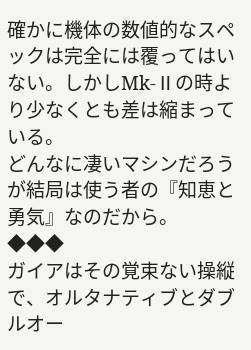確かに機体の数値的なスペックは完全には覆ってはいない。しかしMk-Ⅱの時より少なくとも差は縮まっている。
どんなに凄いマシンだろうが結局は使う者の『知恵と勇気』なのだから。
◆◆◆
ガイアはその覚束ない操縦で、オルタナティブとダブルオー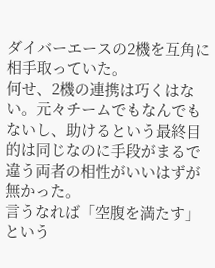ダイバーエースの2機を互角に相手取っていた。
何せ、2機の連携は巧くはない。元々チームでもなんでもないし、助けるという最終目的は同じなのに手段がまるで違う両者の相性がいいはずが無かった。
言うなれば「空腹を満たす」という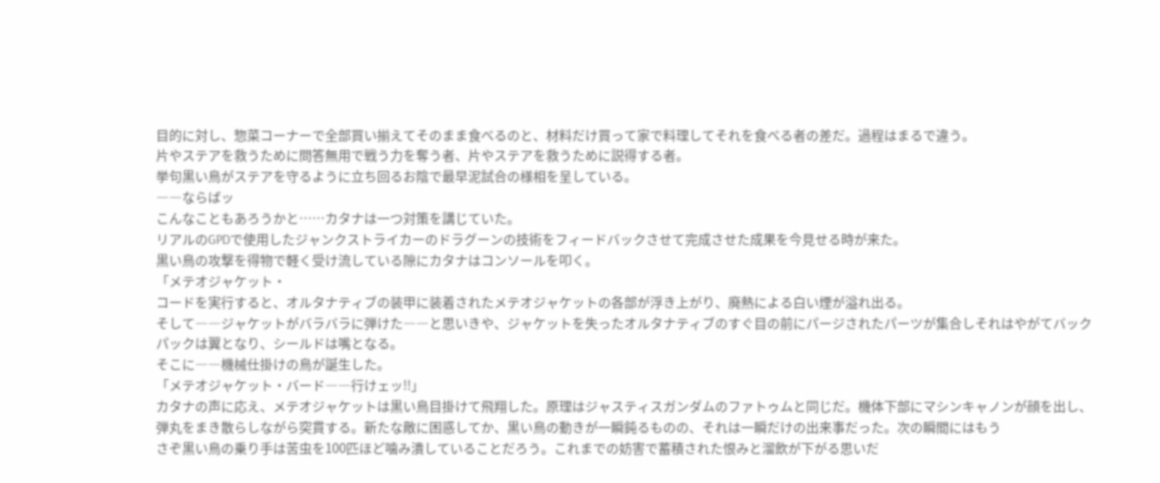目的に対し、惣菜コーナーで全部買い揃えてそのまま食べるのと、材料だけ買って家で料理してそれを食べる者の差だ。過程はまるで違う。
片やステアを救うために問答無用で戦う力を奪う者、片やステアを救うために説得する者。
挙句黒い鳥がステアを守るように立ち回るお陰で最早泥試合の様相を呈している。
――ならばッ
こんなこともあろうかと……カタナは一つ対策を講じていた。
リアルのGPDで使用したジャンクストライカーのドラグーンの技術をフィードバックさせて完成させた成果を今見せる時が来た。
黒い鳥の攻撃を得物で軽く受け流している隙にカタナはコンソールを叩く。
「メテオジャケット・
コードを実行すると、オルタナティブの装甲に装着されたメテオジャケットの各部が浮き上がり、廃熱による白い煙が溢れ出る。
そして――ジャケットがバラバラに弾けた――と思いきや、ジャケットを失ったオルタナティブのすぐ目の前にパージされたパーツが集合しそれはやがてバックパックは翼となり、シールドは嘴となる。
そこに――機械仕掛けの鳥が誕生した。
「メテオジャケット・バード――行けェッ!!」
カタナの声に応え、メテオジャケットは黒い鳥目掛けて飛翔した。原理はジャスティスガンダムのファトゥムと同じだ。機体下部にマシンキャノンが顔を出し、弾丸をまき散らしながら突貫する。新たな敵に困惑してか、黒い鳥の動きが一瞬鈍るものの、それは一瞬だけの出来事だった。次の瞬間にはもう
さぞ黒い鳥の乗り手は苦虫を100匹ほど噛み潰していることだろう。これまでの妨害で蓄積された恨みと溜飲が下がる思いだ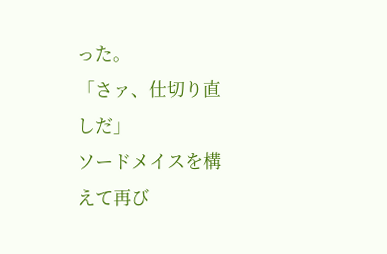った。
「さァ、仕切り直しだ」
ソードメイスを構えて再び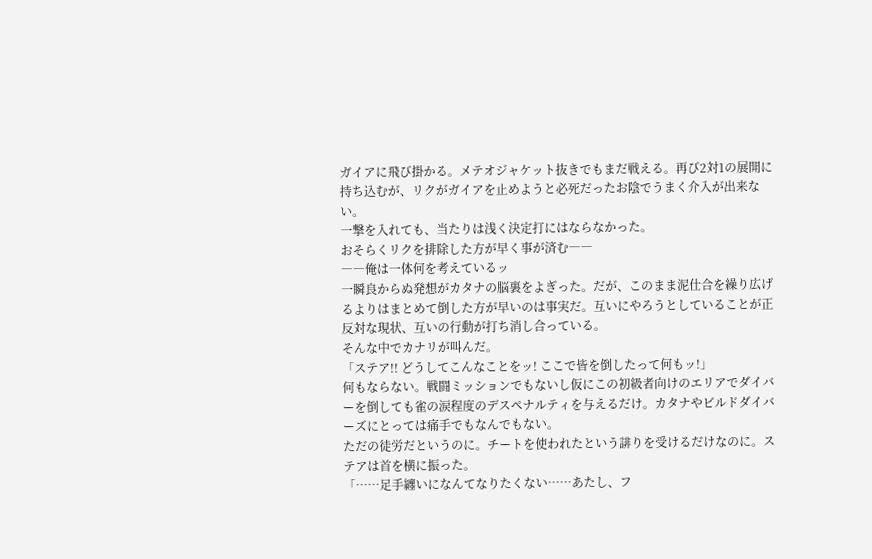ガイアに飛び掛かる。メテオジャケット抜きでもまだ戦える。再び2対1の展開に持ち込むが、リクがガイアを止めようと必死だったお陰でうまく介入が出来ない。
一撃を入れても、当たりは浅く決定打にはならなかった。
おそらくリクを排除した方が早く事が済む――
――俺は一体何を考えているッ
一瞬良からぬ発想がカタナの脳裏をよぎった。だが、このまま泥仕合を繰り広げるよりはまとめて倒した方が早いのは事実だ。互いにやろうとしていることが正反対な現状、互いの行動が打ち消し合っている。
そんな中でカナリが叫んだ。
「ステア!! どうしてこんなことをッ! ここで皆を倒したって何もッ!」
何もならない。戦闘ミッションでもないし仮にこの初級者向けのエリアでダイバーを倒しても雀の涙程度のデスペナルティを与えるだけ。カタナやビルドダイバーズにとっては痛手でもなんでもない。
ただの徒労だというのに。チートを使われたという誹りを受けるだけなのに。ステアは首を横に振った。
「……足手纏いになんてなりたくない……あたし、フ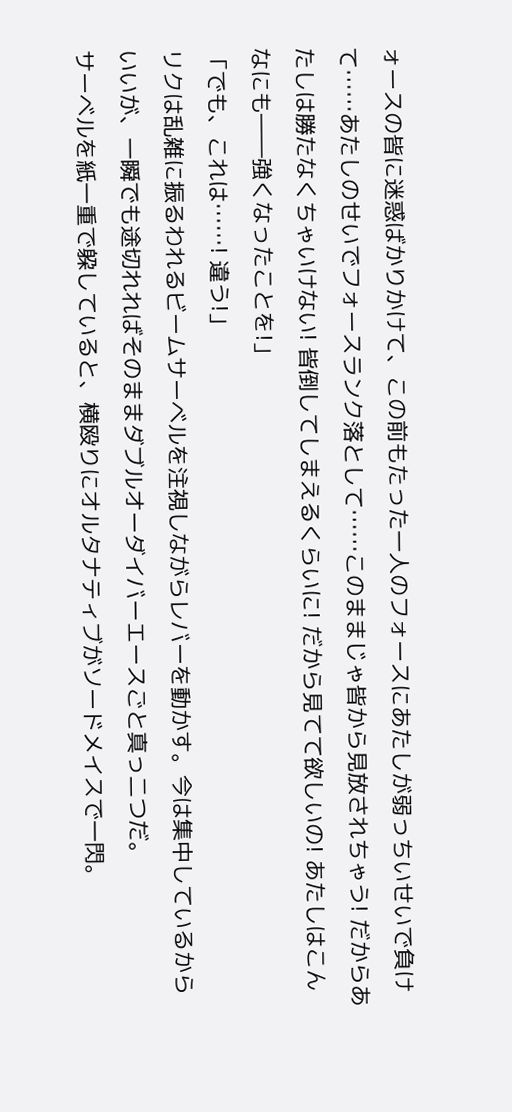ォースの皆に迷惑ばかりかけて、この前もたった一人のフォースにあたしが弱っちいせいで負けて……あたしのせいでフォースランク落として……このままじゃ皆から見放されちゃう! だからあたしは勝たなくちゃいけない! 皆倒してしまえるくらいに! だから見てて欲しいの! あたしはこんなにも――強くなったことを!」
「でも、これは……! 違う!」
リクは乱雑に振るわれるビームサーベルを注視しながらレバーを動かす。今は集中しているからいいが、一瞬でも途切れればそのままダブルオーダイバーエースごと真っ二つだ。
サーベルを紙一重で躱していると、横殴りにオルタナティブがソードメイスで一閃。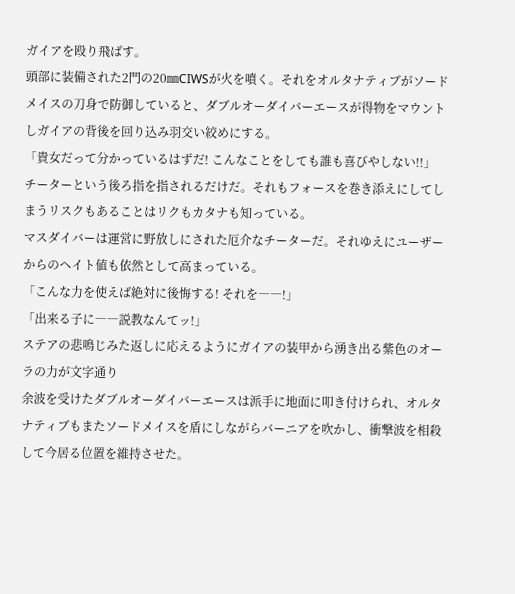ガイアを殴り飛ばす。
頭部に装備された2門の20㎜CIWSが火を噴く。それをオルタナティブがソードメイスの刀身で防御していると、ダブルオーダイバーエースが得物をマウントしガイアの背後を回り込み羽交い絞めにする。
「貴女だって分かっているはずだ! こんなことをしても誰も喜びやしない!!」
チーターという後ろ指を指されるだけだ。それもフォースを巻き添えにしてしまうリスクもあることはリクもカタナも知っている。
マスダイバーは運営に野放しにされた厄介なチーターだ。それゆえにユーザーからのヘイト値も依然として高まっている。
「こんな力を使えば絶対に後悔する! それを――!」
「出来る子に――説教なんてッ!」
ステアの悲鳴じみた返しに応えるようにガイアの装甲から湧き出る紫色のオーラの力が文字通り
余波を受けたダブルオーダイバーエースは派手に地面に叩き付けられ、オルタナティブもまたソードメイスを盾にしながらバーニアを吹かし、衝撃波を相殺して今居る位置を維持させた。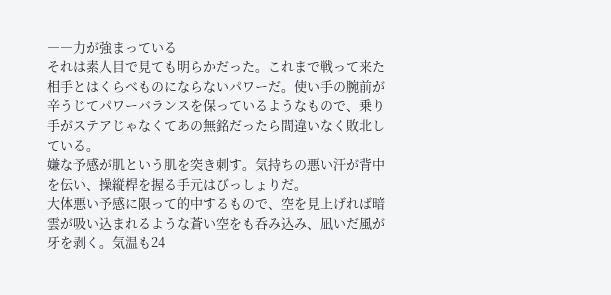――力が強まっている
それは素人目で見ても明らかだった。これまで戦って来た相手とはくらべものにならないパワーだ。使い手の腕前が辛うじてパワーバランスを保っているようなもので、乗り手がステアじゃなくてあの無銘だったら間違いなく敗北している。
嫌な予感が肌という肌を突き刺す。気持ちの悪い汗が背中を伝い、操縦桿を握る手元はびっしょりだ。
大体悪い予感に限って的中するもので、空を見上げれば暗雲が吸い込まれるような蒼い空をも呑み込み、凪いだ風が牙を剥く。気温も24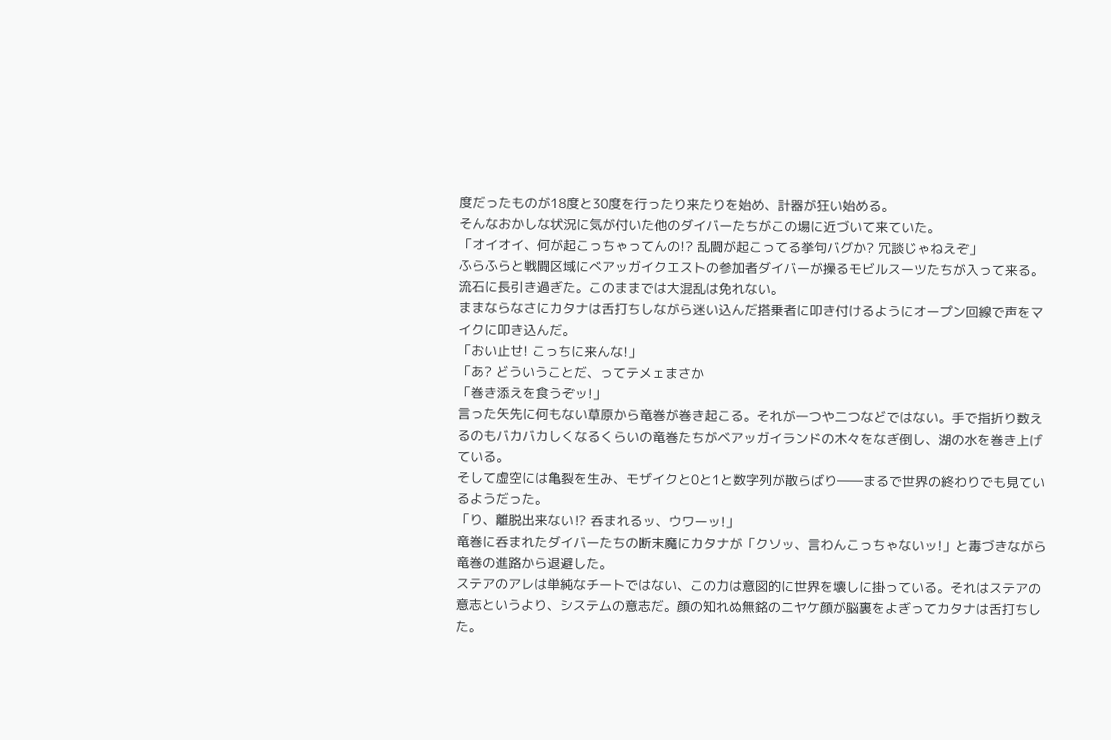度だったものが18度と30度を行ったり来たりを始め、計器が狂い始める。
そんなおかしな状況に気が付いた他のダイバーたちがこの場に近づいて来ていた。
「オイオイ、何が起こっちゃってんの!? 乱闘が起こってる挙句バグか? 冗談じゃねえぞ」
ふらふらと戦闘区域にべアッガイクエストの参加者ダイバーが操るモビルスーツたちが入って来る。
流石に長引き過ぎた。このままでは大混乱は免れない。
ままならなさにカタナは舌打ちしながら迷い込んだ搭乗者に叩き付けるようにオープン回線で声をマイクに叩き込んだ。
「おい止せ! こっちに来んな!」
「あ? どういうことだ、ってテメェまさか
「巻き添えを食うぞッ!」
言った矢先に何もない草原から竜巻が巻き起こる。それが一つや二つなどではない。手で指折り数えるのもバカバカしくなるくらいの竜巻たちがベアッガイランドの木々をなぎ倒し、湖の水を巻き上げている。
そして虚空には亀裂を生み、モザイクと0と1と数字列が散らばり――まるで世界の終わりでも見ているようだった。
「り、離脱出来ない⁉ 呑まれるッ、ウワーッ!」
竜巻に呑まれたダイバーたちの断末魔にカタナが「クソッ、言わんこっちゃないッ!」と毒づきながら竜巻の進路から退避した。
ステアのアレは単純なチートではない、この力は意図的に世界を壊しに掛っている。それはステアの意志というより、システムの意志だ。顔の知れぬ無銘のニヤケ顔が脳裏をよぎってカタナは舌打ちした。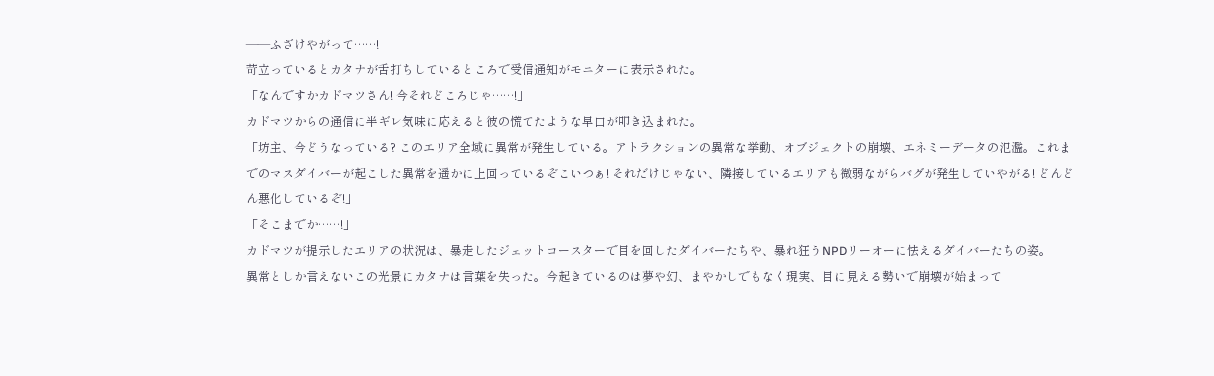――ふざけやがって……!
苛立っているとカタナが舌打ちしているところで受信通知がモニターに表示された。
「なんですかカドマツさん! 今それどころじゃ……!」
カドマツからの通信に半ギレ気味に応えると彼の慌てたような早口が叩き込まれた。
「坊主、今どうなっている? このエリア全域に異常が発生している。アトラクションの異常な挙動、オブジェクトの崩壊、エネミーデータの氾濫。これまでのマスダイバーが起こした異常を遥かに上回っているぞこいつぁ! それだけじゃない、隣接しているエリアも微弱ながらバグが発生していやがる! どんどん悪化しているぞ!」
「そこまでか……!」
カドマツが提示したエリアの状況は、暴走したジェットコースターで目を回したダイバーたちや、暴れ狂うNPDリーオーに怯えるダイバーたちの姿。
異常としか言えないこの光景にカタナは言葉を失った。今起きているのは夢や幻、まやかしでもなく現実、目に見える勢いで崩壊が始まって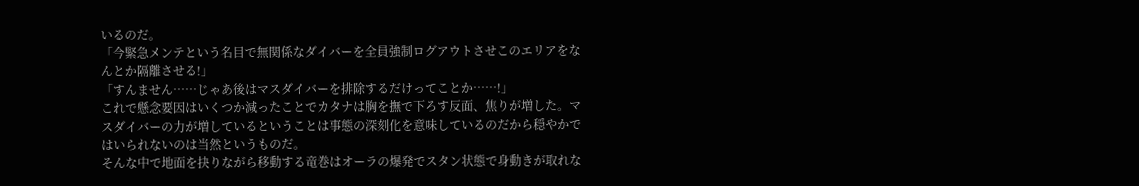いるのだ。
「今緊急メンテという名目で無関係なダイバーを全員強制ログアウトさせこのエリアをなんとか隔離させる!」
「すんません……じゃあ後はマスダイバーを排除するだけってことか……!」
これで懸念要因はいくつか減ったことでカタナは胸を撫で下ろす反面、焦りが増した。マスダイバーの力が増しているということは事態の深刻化を意味しているのだから穏やかではいられないのは当然というものだ。
そんな中で地面を抉りながら移動する竜巻はオーラの爆発でスタン状態で身動きが取れな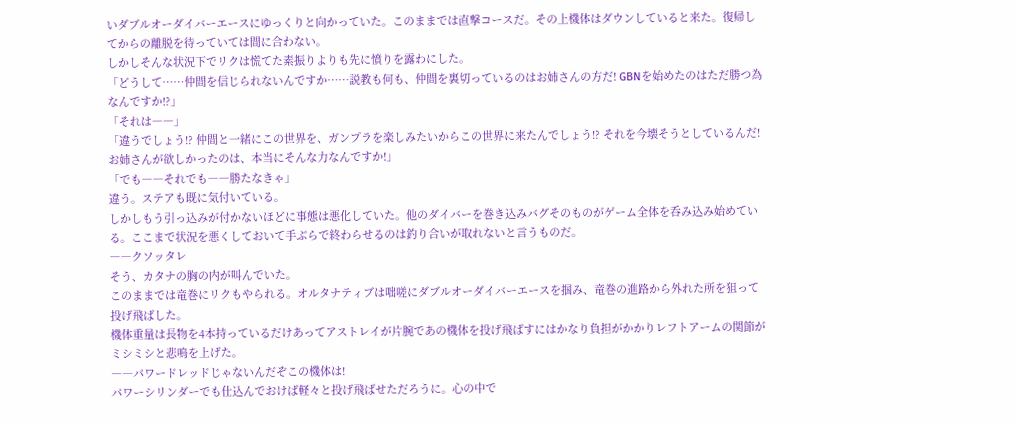いダブルオーダイバーエースにゆっくりと向かっていた。このままでは直撃コースだ。その上機体はダウンしていると来た。復帰してからの離脱を待っていては間に合わない。
しかしそんな状況下でリクは慌てた素振りよりも先に憤りを露わにした。
「どうして……仲間を信じられないんですか……説教も何も、仲間を裏切っているのはお姉さんの方だ! GBNを始めたのはただ勝つ為なんですか!?」
「それは――」
「違うでしょう!? 仲間と一緒にこの世界を、ガンプラを楽しみたいからこの世界に来たんでしょう!? それを今壊そうとしているんだ! お姉さんが欲しかったのは、本当にそんな力なんですか!」
「でも――それでも――勝たなきゃ」
違う。ステアも既に気付いている。
しかしもう引っ込みが付かないほどに事態は悪化していた。他のダイバーを巻き込みバグそのものがゲーム全体を呑み込み始めている。ここまで状況を悪くしておいて手ぶらで終わらせるのは釣り合いが取れないと言うものだ。
――クソッタレ
そう、カタナの胸の内が叫んでいた。
このままでは竜巻にリクもやられる。オルタナティブは咄嗟にダブルオーダイバーエースを掴み、竜巻の進路から外れた所を狙って投げ飛ばした。
機体重量は長物を4本持っているだけあってアストレイが片腕であの機体を投げ飛ばすにはかなり負担がかかりレフトアームの関節がミシミシと悲鳴を上げた。
――パワードレッドじゃないんだぞこの機体は!
パワーシリンダーでも仕込んでおけば軽々と投げ飛ばせただろうに。心の中で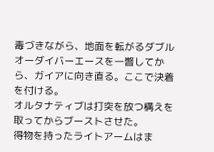毒づきながら、地面を転がるダブルオーダイバーエースを一瞥してから、ガイアに向き直る。ここで決着を付ける。
オルタナティブは打突を放つ構えを取ってからブーストさせた。
得物を持ったライトアームはま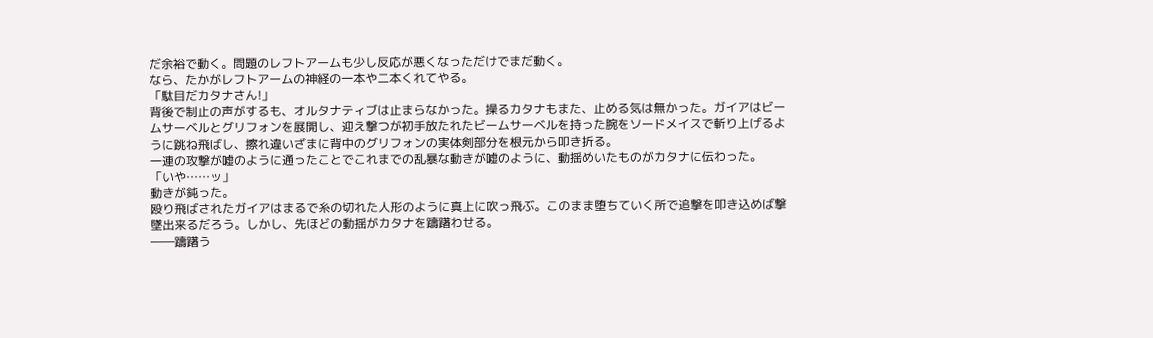だ余裕で動く。問題のレフトアームも少し反応が悪くなっただけでまだ動く。
なら、たかがレフトアームの神経の一本や二本くれてやる。
「駄目だカタナさん!」
背後で制止の声がするも、オルタナティブは止まらなかった。操るカタナもまた、止める気は無かった。ガイアはビームサーベルとグリフォンを展開し、迎え撃つが初手放たれたビームサーベルを持った腕をソードメイスで斬り上げるように跳ね飛ばし、擦れ違いざまに背中のグリフォンの実体剣部分を根元から叩き折る。
一連の攻撃が嘘のように通ったことでこれまでの乱暴な動きが嘘のように、動揺めいたものがカタナに伝わった。
「いや……ッ」
動きが鈍った。
殴り飛ばされたガイアはまるで糸の切れた人形のように真上に吹っ飛ぶ。このまま堕ちていく所で追撃を叩き込めば撃墜出来るだろう。しかし、先ほどの動揺がカタナを躊躇わせる。
――躊躇う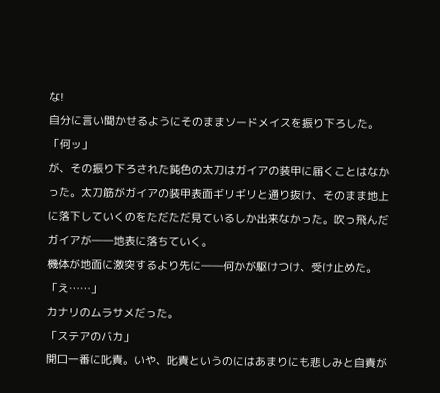な!
自分に言い聞かせるようにそのままソードメイスを振り下ろした。
「何ッ」
が、その振り下ろされた鈍色の太刀はガイアの装甲に届くことはなかった。太刀筋がガイアの装甲表面ギリギリと通り抜け、そのまま地上に落下していくのをただただ見ているしか出来なかった。吹っ飛んだガイアが――地表に落ちていく。
機体が地面に激突するより先に――何かが駆けつけ、受け止めた。
「え……」
カナリのムラサメだった。
「ステアのバカ」
開口一番に叱責。いや、叱責というのにはあまりにも悲しみと自責が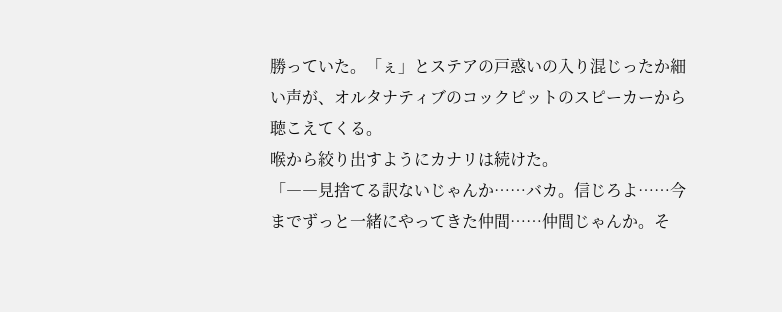勝っていた。「ぇ」とステアの戸惑いの入り混じったか細い声が、オルタナティブのコックピットのスピーカーから聴こえてくる。
喉から絞り出すようにカナリは続けた。
「――見捨てる訳ないじゃんか……バカ。信じろよ……今までずっと一緒にやってきた仲間……仲間じゃんか。そ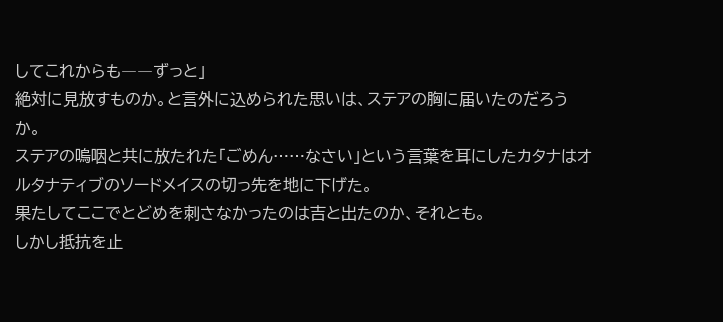してこれからも――ずっと」
絶対に見放すものか。と言外に込められた思いは、ステアの胸に届いたのだろうか。
ステアの嗚咽と共に放たれた「ごめん……なさい」という言葉を耳にしたカタナはオルタナティブのソードメイスの切っ先を地に下げた。
果たしてここでとどめを刺さなかったのは吉と出たのか、それとも。
しかし抵抗を止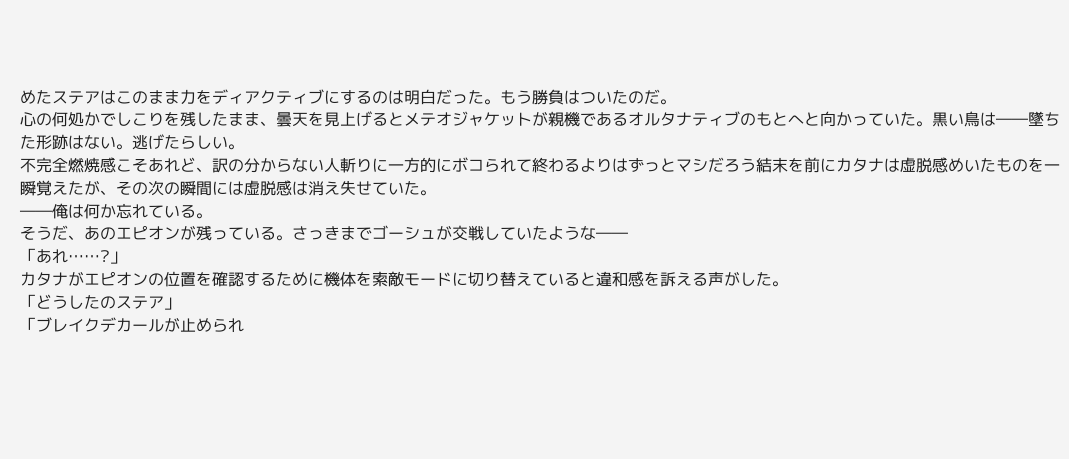めたステアはこのまま力をディアクティブにするのは明白だった。もう勝負はついたのだ。
心の何処かでしこりを残したまま、曇天を見上げるとメテオジャケットが親機であるオルタナティブのもとへと向かっていた。黒い鳥は――墜ちた形跡はない。逃げたらしい。
不完全燃焼感こそあれど、訳の分からない人斬りに一方的にボコられて終わるよりはずっとマシだろう結末を前にカタナは虚脱感めいたものを一瞬覚えたが、その次の瞬間には虚脱感は消え失せていた。
――俺は何か忘れている。
そうだ、あのエピオンが残っている。さっきまでゴーシュが交戦していたような――
「あれ……?」
カタナがエピオンの位置を確認するために機体を索敵モードに切り替えていると違和感を訴える声がした。
「どうしたのステア」
「ブレイクデカールが止められ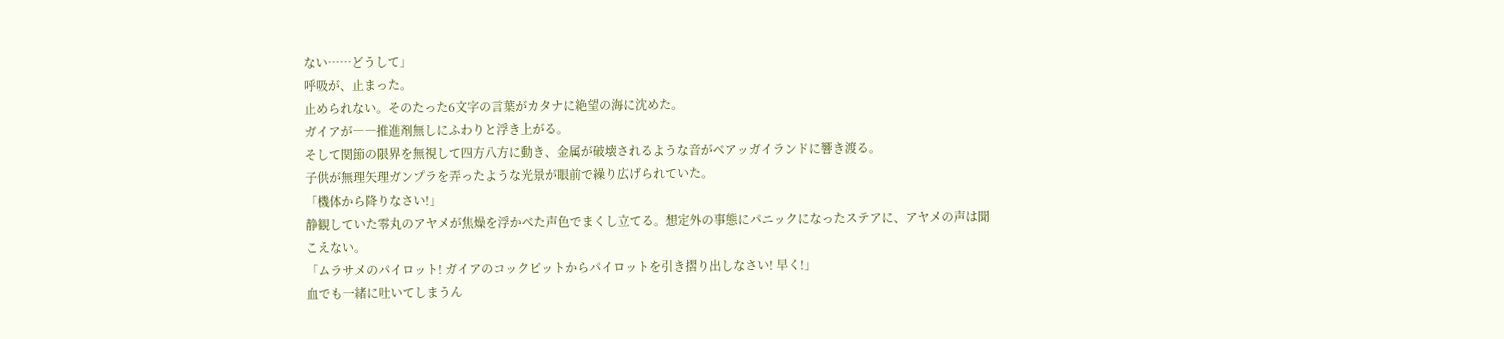ない……どうして」
呼吸が、止まった。
止められない。そのたった6文字の言葉がカタナに絶望の海に沈めた。
ガイアが――推進剤無しにふわりと浮き上がる。
そして関節の限界を無視して四方八方に動き、金属が破壊されるような音がべアッガイランドに響き渡る。
子供が無理矢理ガンプラを弄ったような光景が眼前で繰り広げられていた。
「機体から降りなさい!」
静観していた零丸のアヤメが焦燥を浮かべた声色でまくし立てる。想定外の事態にパニックになったステアに、アヤメの声は聞こえない。
「ムラサメのパイロット! ガイアのコックピットからパイロットを引き摺り出しなさい! 早く!」
血でも一緒に吐いてしまうん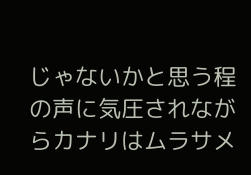じゃないかと思う程の声に気圧されながらカナリはムラサメ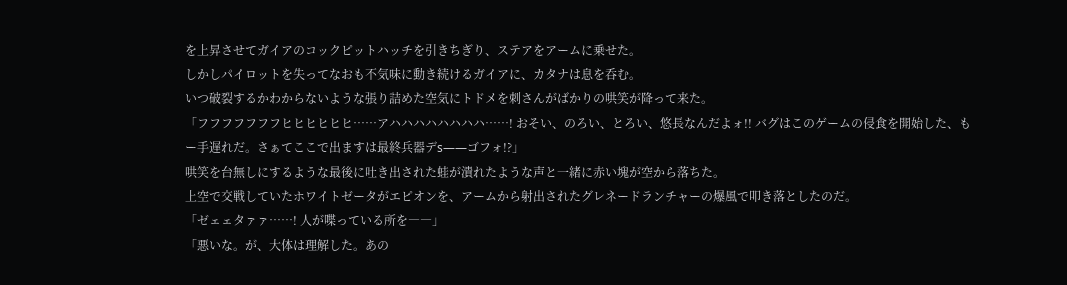を上昇させてガイアのコックピットハッチを引きちぎり、ステアをアームに乗せた。
しかしパイロットを失ってなおも不気味に動き続けるガイアに、カタナは息を呑む。
いつ破裂するかわからないような張り詰めた空気にトドメを刺さんがばかりの哄笑が降って来た。
「フフフフフフフヒヒヒヒヒヒ……アハハハハハハハハ……! おそい、のろい、とろい、悠長なんだよォ!! バグはこのゲームの侵食を開始した、もー手遅れだ。さぁてここで出ますは最終兵器デs――ゴフォ!?」
哄笑を台無しにするような最後に吐き出された蛙が潰れたような声と一緒に赤い塊が空から落ちた。
上空で交戦していたホワイトゼータがエピオンを、アームから射出されたグレネードランチャーの爆風で叩き落としたのだ。
「ゼェェタァァ……! 人が喋っている所を――」
「悪いな。が、大体は理解した。あの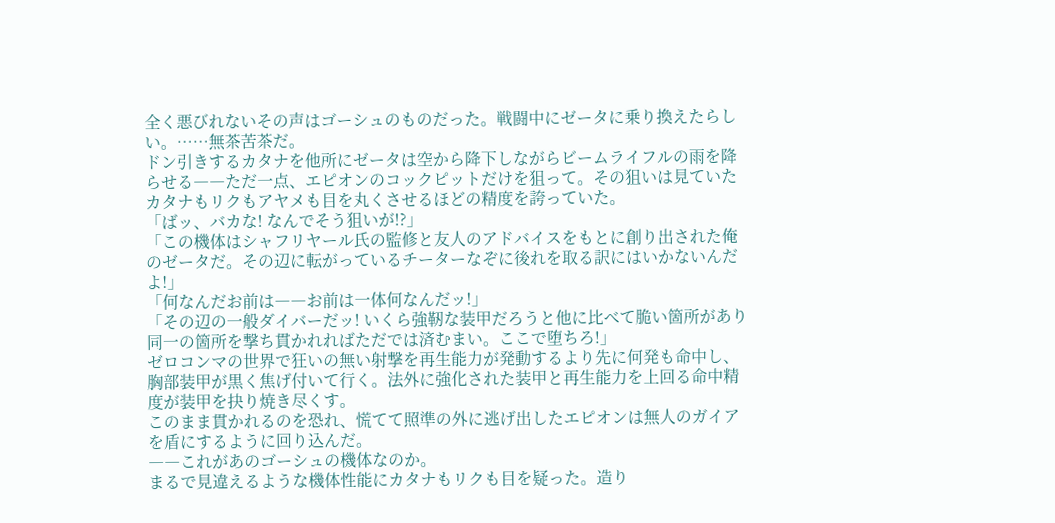全く悪びれないその声はゴーシュのものだった。戦闘中にゼータに乗り換えたらしい。……無茶苦茶だ。
ドン引きするカタナを他所にゼータは空から降下しながらビームライフルの雨を降らせる――ただ一点、エピオンのコックピットだけを狙って。その狙いは見ていたカタナもリクもアヤメも目を丸くさせるほどの精度を誇っていた。
「ばッ、バカな! なんでそう狙いが!?」
「この機体はシャフリヤール氏の監修と友人のアドバイスをもとに創り出された俺のゼータだ。その辺に転がっているチーターなぞに後れを取る訳にはいかないんだよ!」
「何なんだお前は――お前は一体何なんだッ!」
「その辺の一般ダイバーだッ! いくら強靭な装甲だろうと他に比べて脆い箇所があり同一の箇所を撃ち貫かれればただでは済むまい。ここで堕ちろ!」
ゼロコンマの世界で狂いの無い射撃を再生能力が発動するより先に何発も命中し、胸部装甲が黒く焦げ付いて行く。法外に強化された装甲と再生能力を上回る命中精度が装甲を抉り焼き尽くす。
このまま貫かれるのを恐れ、慌てて照準の外に逃げ出したエピオンは無人のガイアを盾にするように回り込んだ。
――これがあのゴーシュの機体なのか。
まるで見違えるような機体性能にカタナもリクも目を疑った。造り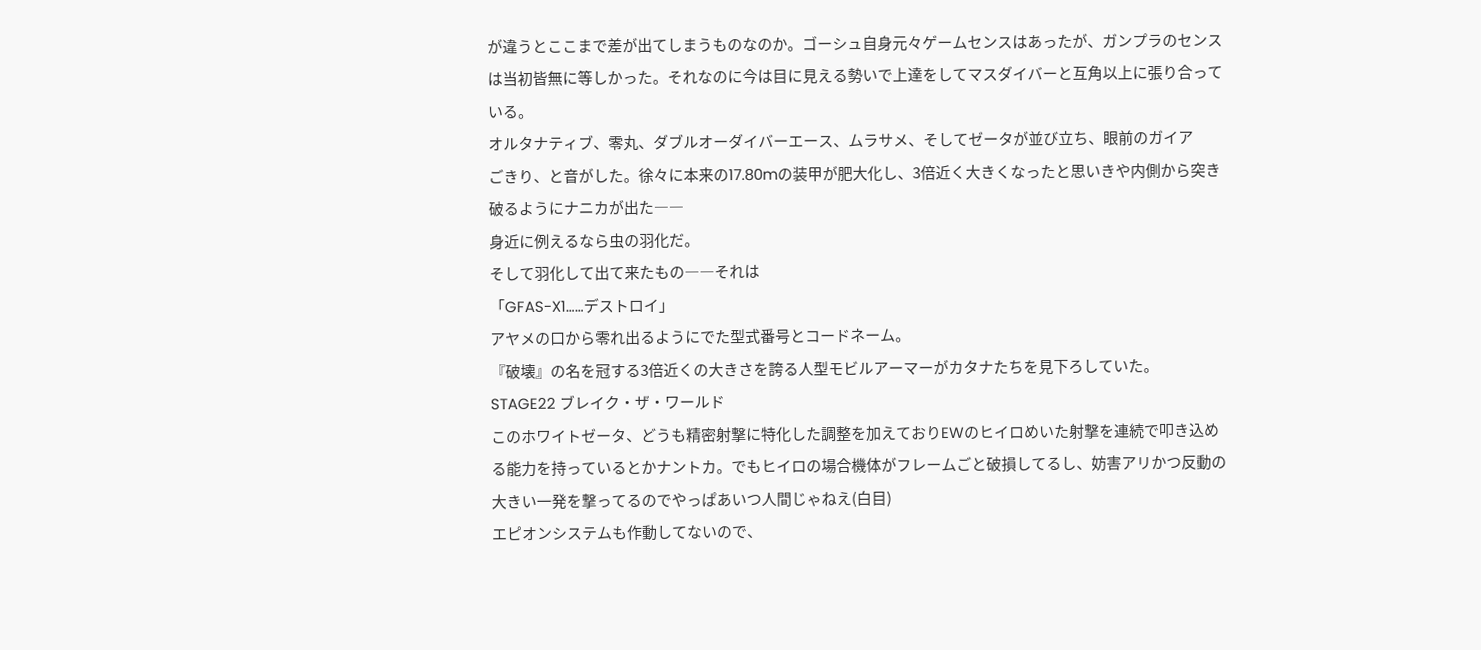が違うとここまで差が出てしまうものなのか。ゴーシュ自身元々ゲームセンスはあったが、ガンプラのセンスは当初皆無に等しかった。それなのに今は目に見える勢いで上達をしてマスダイバーと互角以上に張り合っている。
オルタナティブ、零丸、ダブルオーダイバーエース、ムラサメ、そしてゼータが並び立ち、眼前のガイア
ごきり、と音がした。徐々に本来の17.80mの装甲が肥大化し、3倍近く大きくなったと思いきや内側から突き破るようにナニカが出た――
身近に例えるなら虫の羽化だ。
そして羽化して出て来たもの――それは
「GFAS-X1……デストロイ」
アヤメの口から零れ出るようにでた型式番号とコードネーム。
『破壊』の名を冠する3倍近くの大きさを誇る人型モビルアーマーがカタナたちを見下ろしていた。
STAGE22 ブレイク・ザ・ワールド
このホワイトゼータ、どうも精密射撃に特化した調整を加えておりEWのヒイロめいた射撃を連続で叩き込める能力を持っているとかナントカ。でもヒイロの場合機体がフレームごと破損してるし、妨害アリかつ反動の大きい一発を撃ってるのでやっぱあいつ人間じゃねえ(白目)
エピオンシステムも作動してないので、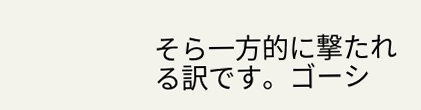そら一方的に撃たれる訳です。ゴーシ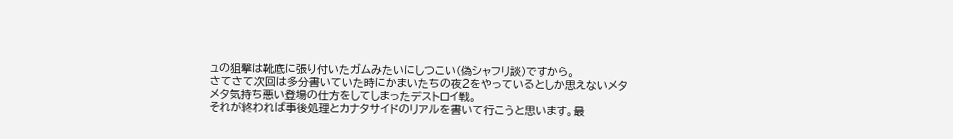ュの狙撃は靴底に張り付いたガムみたいにしつこい(偽シャフリ談)ですから。
さてさて次回は多分書いていた時にかまいたちの夜2をやっているとしか思えないメタメタ気持ち悪い登場の仕方をしてしまったデストロイ戦。
それが終われば事後処理とカナタサイドのリアルを書いて行こうと思います。最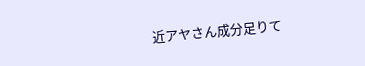近アヤさん成分足りて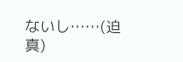ないし……(迫真)